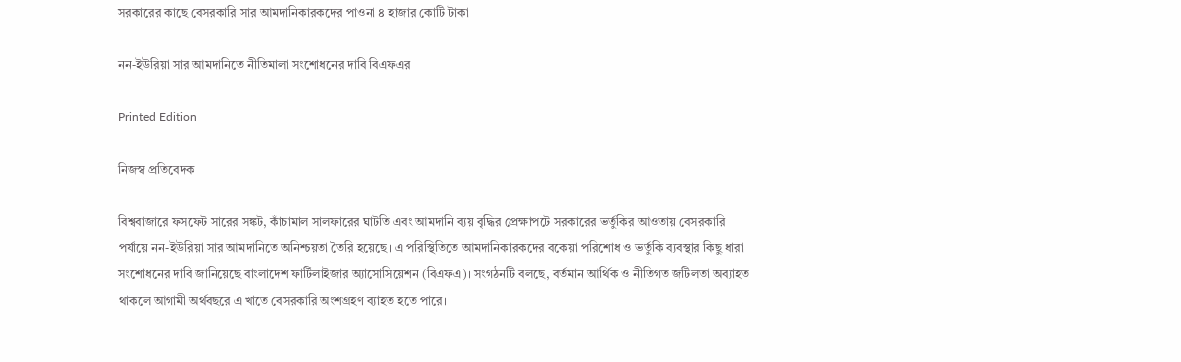সরকারের কাছে বেসরকারি সার আমদানিকারকদের পাওনা ৪ হাজার কোটি টাকা

নন-ইউরিয়া সার আমদানিতে নীতিমালা সংশোধনের দাবি বিএফএর

Printed Edition

নিজস্ব প্রতিবেদক

বিশ্ববাজারে ফসফেট সারের সঙ্কট, কাঁচামাল সালফারের ঘাটতি এবং আমদানি ব্যয় বৃদ্ধির প্রেক্ষাপটে সরকারের ভর্তুকির আওতায় বেসরকারি পর্যায়ে নন-ইউরিয়া সার আমদানিতে অনিশ্চয়তা তৈরি হয়েছে। এ পরিস্থিতিতে আমদানিকারকদের বকেয়া পরিশোধ ও ভর্তুকি ব্যবস্থার কিছু ধারা সংশোধনের দাবি জানিয়েছে বাংলাদেশ ফার্টিলাইজার অ্যাসোসিয়েশন (বিএফএ)। সংগঠনটি বলছে, বর্তমান আর্থিক ও নীতিগত জটিলতা অব্যাহত থাকলে আগামী অর্থবছরে এ খাতে বেসরকারি অংশগ্রহণ ব্যাহত হতে পারে।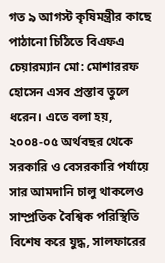গত ৯ আগস্ট কৃষিমন্ত্রীর কাছে পাঠানো চিঠিতে বিএফএ চেয়ারম্যান মো: মোশাররফ হোসেন এসব প্রস্তাব তুলে ধরেন। এতে বলা হয়, ২০০৪-০৫ অর্থবছর থেকে সরকারি ও বেসরকারি পর্যায়ে সার আমদানি চালু থাকলেও সাম্প্রতিক বৈশ্বিক পরিস্থিতি বিশেষ করে যুদ্ধ, সালফারের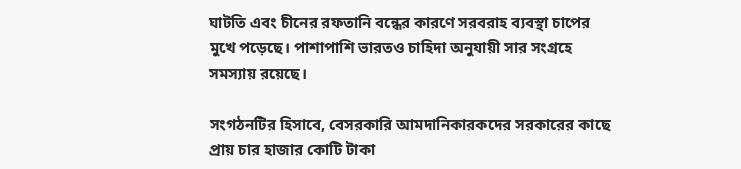ঘাটতি এবং চীনের রফতানি বন্ধের কারণে সরবরাহ ব্যবস্থা চাপের মুখে পড়েছে। পাশাপাশি ভারতও চাহিদা অনুযায়ী সার সংগ্রহে সমস্যায় রয়েছে।

সংগঠনটির হিসাবে, বেসরকারি আমদানিকারকদের সরকারের কাছে প্রায় চার হাজার কোটি টাকা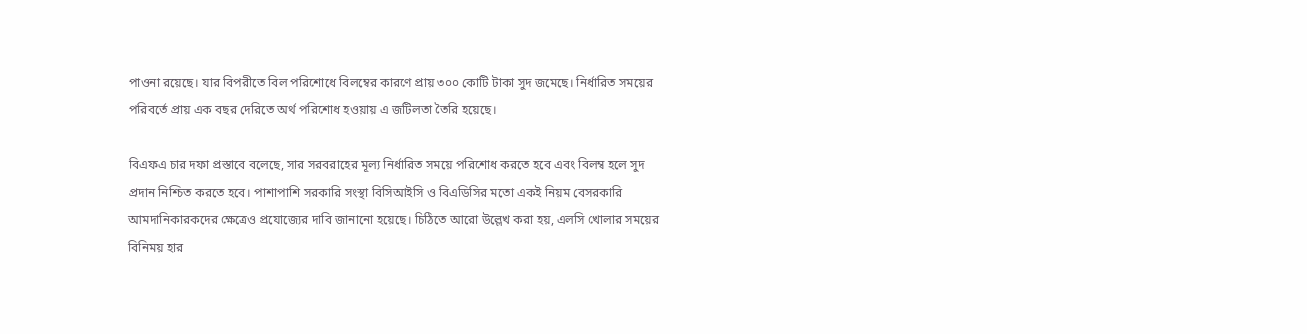পাওনা রয়েছে। যার বিপরীতে বিল পরিশোধে বিলম্বের কারণে প্রায় ৩০০ কোটি টাকা সুদ জমেছে। নির্ধারিত সময়ের পরিবর্তে প্রায় এক বছর দেরিতে অর্থ পরিশোধ হওয়ায় এ জটিলতা তৈরি হয়েছে।

বিএফএ চার দফা প্রস্তাবে বলেছে, সার সরবরাহের মূল্য নির্ধারিত সময়ে পরিশোধ করতে হবে এবং বিলম্ব হলে সুদ প্রদান নিশ্চিত করতে হবে। পাশাপাশি সরকারি সংস্থা বিসিআইসি ও বিএডিসির মতো একই নিয়ম বেসরকারি আমদানিকারকদের ক্ষেত্রেও প্রযোজ্যের দাবি জানানো হয়েছে। চিঠিতে আরো উল্লেখ করা হয়, এলসি খোলার সময়ের বিনিময় হার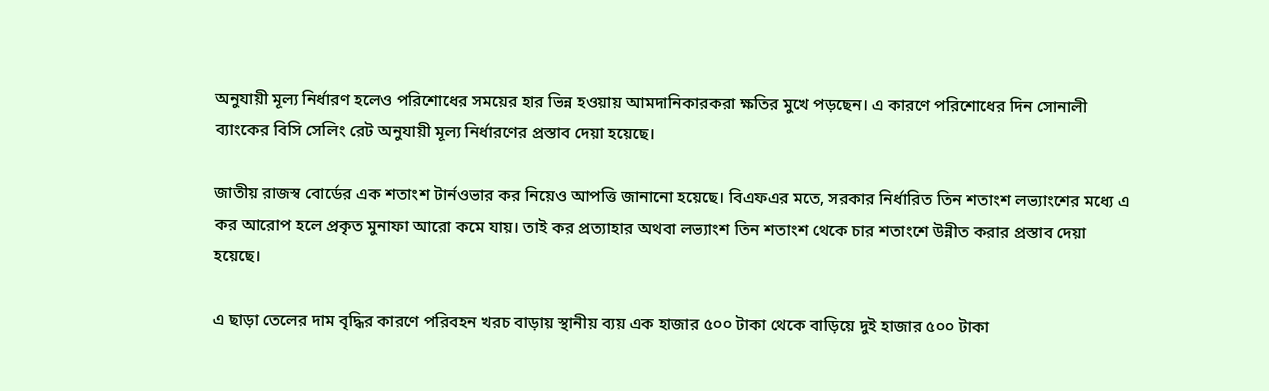অনুযায়ী মূল্য নির্ধারণ হলেও পরিশোধের সময়ের হার ভিন্ন হওয়ায় আমদানিকারকরা ক্ষতির মুখে পড়ছেন। এ কারণে পরিশোধের দিন সোনালী ব্যাংকের বিসি সেলিং রেট অনুযায়ী মূল্য নির্ধারণের প্রস্তাব দেয়া হয়েছে।

জাতীয় রাজস্ব বোর্ডের এক শতাংশ টার্নওভার কর নিয়েও আপত্তি জানানো হয়েছে। বিএফএর মতে, সরকার নির্ধারিত তিন শতাংশ লভ্যাংশের মধ্যে এ কর আরোপ হলে প্রকৃত মুনাফা আরো কমে যায়। তাই কর প্রত্যাহার অথবা লভ্যাংশ তিন শতাংশ থেকে চার শতাংশে উন্নীত করার প্রস্তাব দেয়া হয়েছে।

এ ছাড়া তেলের দাম বৃদ্ধির কারণে পরিবহন খরচ বাড়ায় স্থানীয় ব্যয় এক হাজার ৫০০ টাকা থেকে বাড়িয়ে দুই হাজার ৫০০ টাকা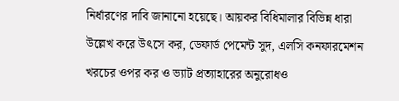নির্ধারণের দাবি জানানো হয়েছে। আয়কর বিধিমালার বিভিন্ন ধারা উল্লেখ করে উৎসে কর, ডেফার্ড পেমেন্ট সুদ, এলসি কনফারমেশন খরচের ওপর কর ও ভ্যাট প্রত্যাহারের অনুরোধও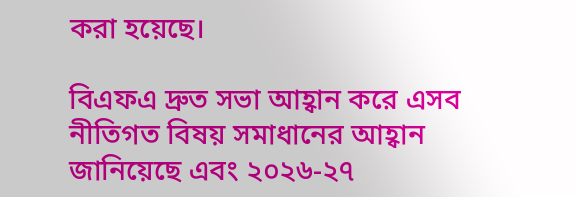করা হয়েছে।

বিএফএ দ্রুত সভা আহ্বান করে এসব নীতিগত বিষয় সমাধানের আহ্বান জানিয়েছে এবং ২০২৬-২৭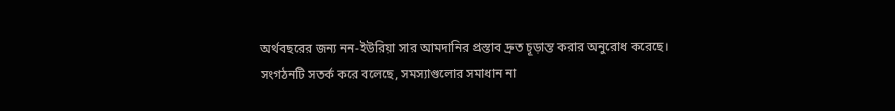অর্থবছরের জন্য নন-ইউরিয়া সার আমদানির প্রস্তাব দ্রুত চূড়ান্ত করার অনুরোধ করেছে। সংগঠনটি সতর্ক করে বলেছে, সমস্যাগুলোর সমাধান না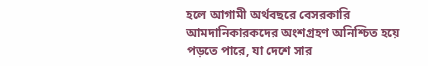হলে আগামী অর্থবছরে বেসরকারি আমদানিকারকদের অংশগ্রহণ অনিশ্চিত হয়ে পড়তে পারে, যা দেশে সার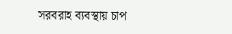সরবরাহ ব্যবস্থায় চাপ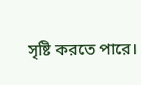সৃষ্টি করতে পারে।